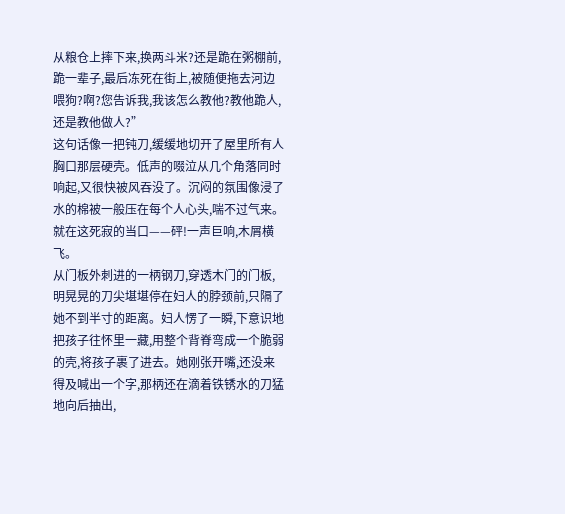从粮仓上摔下来,换两斗米?还是跪在粥棚前,跪一辈子,最后冻死在街上,被随便拖去河边喂狗?啊?您告诉我,我该怎么教他?教他跪人,还是教他做人?”
这句话像一把钝刀,缓缓地切开了屋里所有人胸口那层硬壳。低声的啜泣从几个角落同时响起,又很快被风吞没了。沉闷的氛围像浸了水的棉被一般压在每个人心头,喘不过气来。
就在这死寂的当口——砰!一声巨响,木屑横飞。
从门板外刺进的一柄钢刀,穿透木门的门板,明晃晃的刀尖堪堪停在妇人的脖颈前,只隔了她不到半寸的距离。妇人愣了一瞬,下意识地把孩子往怀里一藏,用整个背脊弯成一个脆弱的壳,将孩子裹了进去。她刚张开嘴,还没来得及喊出一个字,那柄还在滴着铁锈水的刀猛地向后抽出,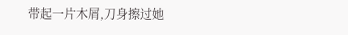带起一片木屑,刀身擦过她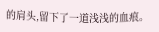的肩头,留下了一道浅浅的血痕。